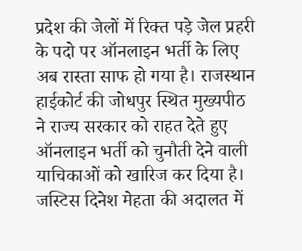प्रदेश की जेलों में रिक्त पड़े जेल प्रहरी के पदो पर ऑनलाइन भर्ती के लिए अब रास्ता साफ हो गया है। राजस्थान हाईकोर्ट की जोधपुर स्थित मुख्यपीठ ने राज्य सरकार को राहत देते हुए ऑनलाइन भर्ती को चुनौती देने वाली याचिकाओं को खारिज कर दिया है।
जस्टिस दिनेश मेहता की अदालत में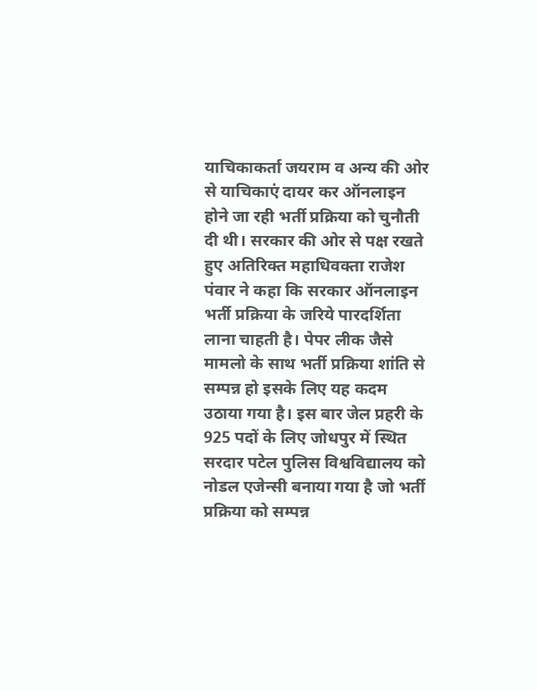याचिकाकर्ता जयराम व अन्य की ओर से याचिकाएं दायर कर ऑनलाइन होने जा रही भर्ती प्रक्रिया को चुनौती दी थी। सरकार की ओर से पक्ष रखते हुए अतिरिक्त महाधिवक्ता राजेश पंवार ने कहा कि सरकार ऑनलाइन भर्ती प्रक्रिया के जरिये पारदर्शिता लाना चाहती है। पेपर लीक जैसे मामलो के साथ भर्ती प्रक्रिया शांति से सम्पन्न हो इसके लिए यह कदम उठाया गया है। इस बार जेल प्रहरी के 925 पदों के लिए जोधपुर में स्थित सरदार पटेल पुलिस विश्वविद्यालय को नोडल एजेन्सी बनाया गया है जो भर्ती प्रक्रिया को सम्पन्न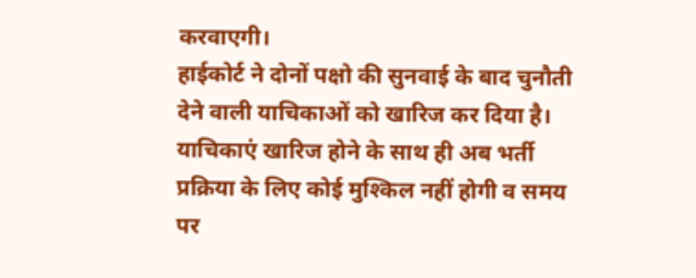करवाएगी।
हाईकोर्ट ने दोनों पक्षो की सुनवाई के बाद चुनौती देने वाली याचिकाओं को खारिज कर दिया है। याचिकाएं खारिज होने के साथ ही अब भर्ती प्रक्रिया के लिए कोई मुश्किल नहीं होगी व समय पर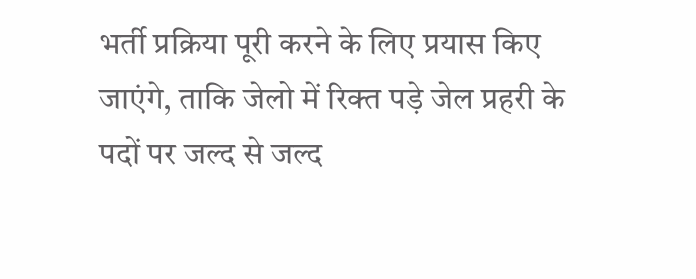भर्ती प्रक्रिया पूरी करने के लिए प्रयास किए जाएंगे, ताकि जेलो में रिक्त पड़े जेल प्रहरी के पदों पर जल्द से जल्द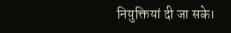नियुक्तियां दी जा सके।